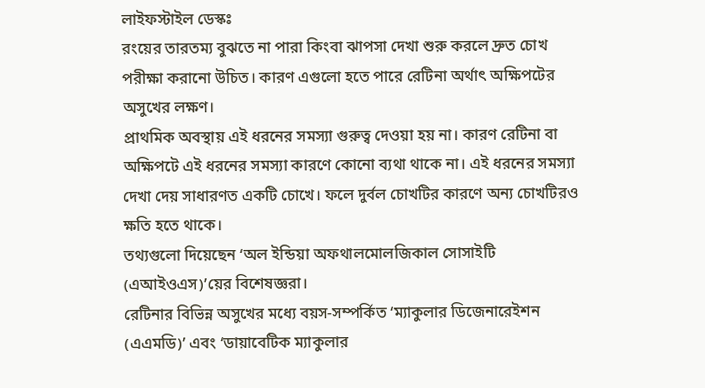লাইফস্টাইল ডেস্কঃ
রংয়ের তারতম্য বুঝতে না পারা কিংবা ঝাপসা দেখা শুরু করলে দ্রুত চোখ পরীক্ষা করানো উচিত। কারণ এগুলো হতে পারে রেটিনা অর্থাৎ অক্ষিপটের অসুখের লক্ষণ।
প্রাথমিক অবস্থায় এই ধরনের সমস্যা গুরুত্ব দেওয়া হয় না। কারণ রেটিনা বা অক্ষিপটে এই ধরনের সমস্যা কারণে কোনো ব্যথা থাকে না। এই ধরনের সমস্যা দেখা দেয় সাধারণত একটি চোখে। ফলে দুর্বল চোখটির কারণে অন্য চোখটিরও ক্ষতি হতে থাকে।
তথ্যগুলো দিয়েছেন ‘অল ইন্ডিয়া অফথালমোলজিকাল সোসাইটি (এআইওএস)’য়ের বিশেষজ্ঞরা।
রেটিনার বিভিন্ন অসুখের মধ্যে বয়স-সম্পর্কিত ‘ম্যাকুলার ডিজেনারেইশন (এএমডি)’ এবং ‘ডায়াবেটিক ম্যাকুলার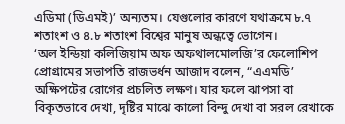এডিমা (ডিএমই)’ অন্যতম। যেগুলোর কারণে যথাক্রমে ৮.৭ শতাংশ ও ৪.৮ শতাংশ বিশ্বের মানুষ অন্ধত্বে ভোগেন।
‘অল ইন্ডিয়া কলিজিয়াম অফ অফথালমোলজি’র ফেলোশিপ প্রোগ্রামের সভাপতি রাজভর্ধন আজাদ বলেন, “এএমডি’ অক্ষিপটের রোগের প্রচলিত লক্ষণ। যার ফলে ঝাপসা বা বিকৃতভাবে দেখা, দৃষ্টির মাঝে কালো বিন্দু দেখা বা সরল রেখাকে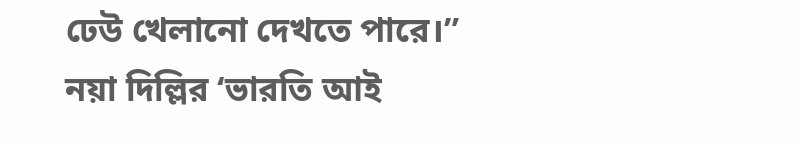ঢেউ খেলানো দেখতে পারে।”
নয়া দিল্লির ‘ভারতি আই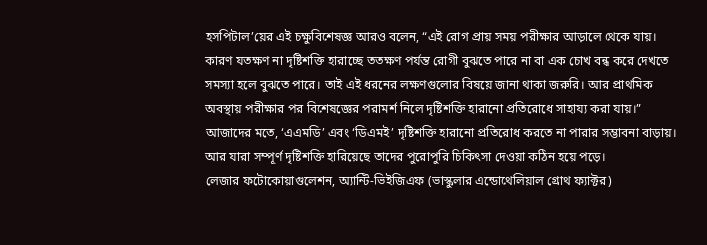হসপিটাল’য়ের এই চক্ষুবিশেষজ্ঞ আরও বলেন, “এই রোগ প্রায় সময় পরীক্ষার আড়ালে থেকে যায়। কারণ যতক্ষণ না দৃষ্টিশক্তি হারাচ্ছে ততক্ষণ পর্যন্ত রোগী বুঝতে পারে না বা এক চোখ বন্ধ করে দেখতে সমস্যা হলে বুঝতে পারে। তাই এই ধরনের লক্ষণগুলোর বিষয়ে জানা থাকা জরুরি। আর প্রাথমিক অবস্থায় পরীক্ষার পর বিশেষজ্ঞের পরামর্শ নিলে দৃষ্টিশক্তি হারানো প্রতিরোধে সাহায্য করা যায়।”
আজাদের মতে, ‘এএমডি’ এবং ‘ডিএমই’ দৃষ্টিশক্তি হারানো প্রতিরোধ করতে না পারার সম্ভাবনা বাড়ায়। আর যারা সম্পূর্ণ দৃষ্টিশক্তি হারিয়েছে তাদের পুরোপুরি চিকিৎসা দেওয়া কঠিন হয়ে পড়ে।
লেজার ফটোকোয়াগুলেশন, অ্যান্টি-ভিইজিএফ (ভাস্কুলার এন্ডোথেলিয়াল গ্রোথ ফ্যাক্টর)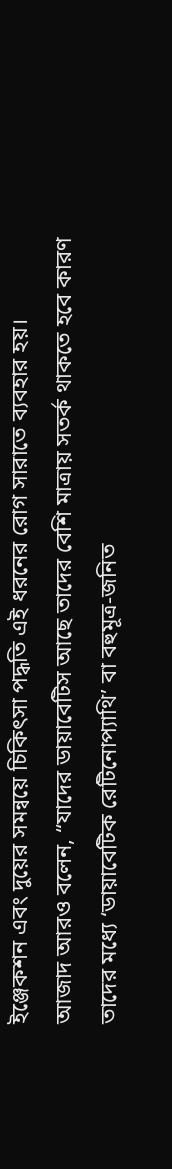ইঞ্জেকশন এবং দুয়ের সমন্বয়ে চিকিৎসা পদ্ধতি এই ধরনের রোগ সারাতে ব্যবহার হয়।
আজাদ আরও বলেন, “যাদের ডায়াবেটিস আছে তাদের বেশি মাত্রায় সতর্ক থাকতে হবে কারণ তাদের মধ্যে ‘ডায়াবেটিক রেটিনোপ্যাথি’ বা বহুমূত্র-জনিত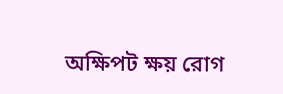অক্ষিপট ক্ষয় রোগ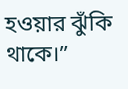হওয়ার ঝুঁকি থাকে।”